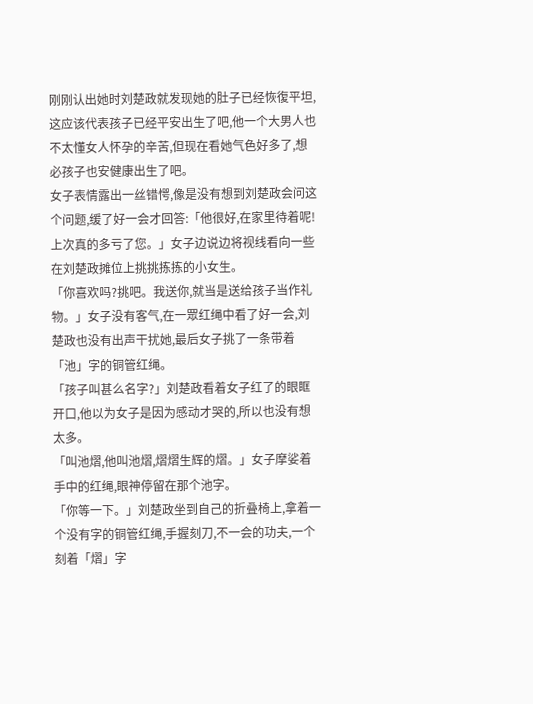刚刚认出她时刘楚政就发现她的肚子已经恢復平坦,这应该代表孩子已经平安出生了吧,他一个大男人也不太懂女人怀孕的辛苦,但现在看她气色好多了,想必孩子也安健康出生了吧。
女子表情露出一丝错愕,像是没有想到刘楚政会问这个问题,缓了好一会才回答:「他很好,在家里待着呢!上次真的多亏了您。」女子边说边将视线看向一些在刘楚政摊位上挑挑拣拣的小女生。
「你喜欢吗?挑吧。我送你,就当是送给孩子当作礼物。」女子没有客气,在一眾红绳中看了好一会,刘楚政也没有出声干扰她,最后女子挑了一条带着「池」字的铜管红绳。
「孩子叫甚么名字?」刘楚政看着女子红了的眼眶开口,他以为女子是因为感动才哭的,所以也没有想太多。
「叫池熠,他叫池熠,熠熠生辉的熠。」女子摩娑着手中的红绳,眼神停留在那个池字。
「你等一下。」刘楚政坐到自己的折叠椅上,拿着一个没有字的铜管红绳,手握刻刀,不一会的功夫,一个刻着「熠」字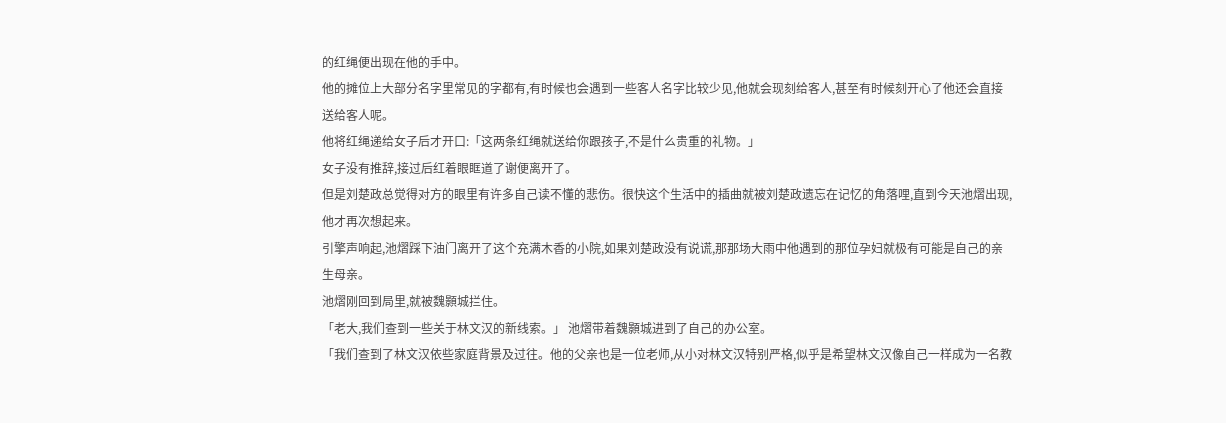的红绳便出现在他的手中。
他的摊位上大部分名字里常见的字都有,有时候也会遇到一些客人名字比较少见,他就会现刻给客人,甚至有时候刻开心了他还会直接送给客人呢。
他将红绳递给女子后才开口:「这两条红绳就送给你跟孩子,不是什么贵重的礼物。」
女子没有推辞,接过后红着眼眶道了谢便离开了。
但是刘楚政总觉得对方的眼里有许多自己读不懂的悲伤。很快这个生活中的插曲就被刘楚政遗忘在记忆的角落哩,直到今天池熠出现,他才再次想起来。
引擎声响起,池熠踩下油门离开了这个充满木香的小院,如果刘楚政没有说谎,那那场大雨中他遇到的那位孕妇就极有可能是自己的亲生母亲。
池熠刚回到局里,就被魏顥城拦住。
「老大,我们查到一些关于林文汉的新线索。」 池熠带着魏顥城进到了自己的办公室。
「我们查到了林文汉依些家庭背景及过往。他的父亲也是一位老师,从小对林文汉特别严格,似乎是希望林文汉像自己一样成为一名教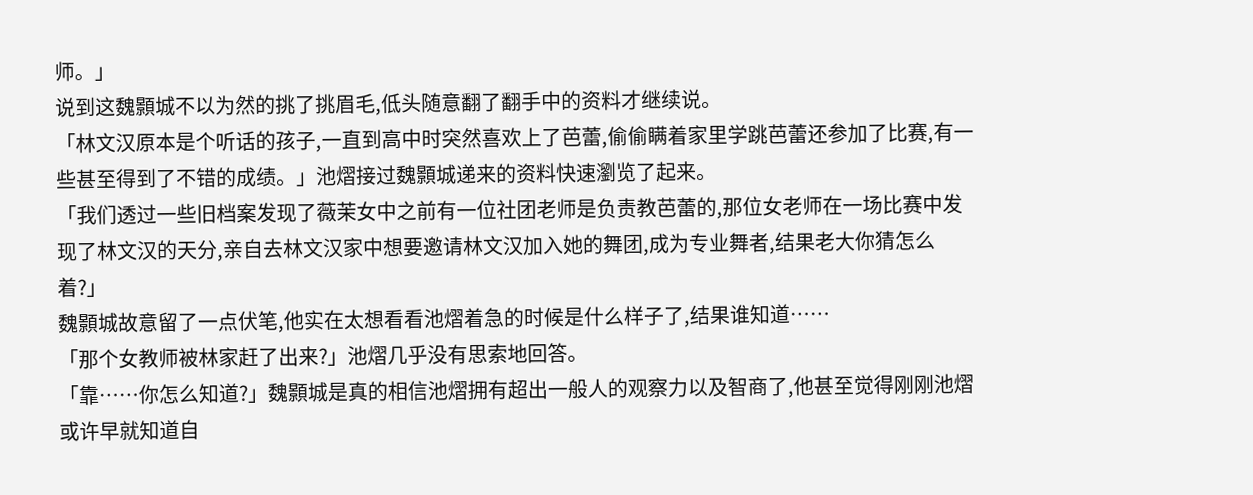师。」
说到这魏顥城不以为然的挑了挑眉毛,低头随意翻了翻手中的资料才继续说。
「林文汉原本是个听话的孩子,一直到高中时突然喜欢上了芭蕾,偷偷瞒着家里学跳芭蕾还参加了比赛,有一些甚至得到了不错的成绩。」池熠接过魏顥城递来的资料快速瀏览了起来。
「我们透过一些旧档案发现了薇茉女中之前有一位社团老师是负责教芭蕾的,那位女老师在一场比赛中发现了林文汉的天分,亲自去林文汉家中想要邀请林文汉加入她的舞团,成为专业舞者,结果老大你猜怎么着?」
魏顥城故意留了一点伏笔,他实在太想看看池熠着急的时候是什么样子了,结果谁知道……
「那个女教师被林家赶了出来?」池熠几乎没有思索地回答。
「靠……你怎么知道?」魏顥城是真的相信池熠拥有超出一般人的观察力以及智商了,他甚至觉得刚刚池熠或许早就知道自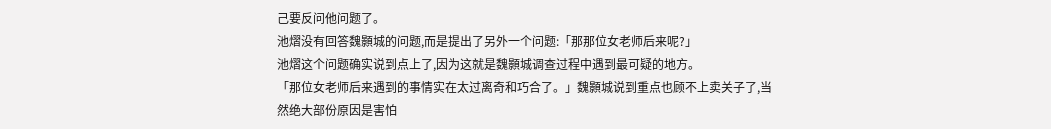己要反问他问题了。
池熠没有回答魏顥城的问题,而是提出了另外一个问题:「那那位女老师后来呢?」
池熠这个问题确实说到点上了,因为这就是魏顥城调查过程中遇到最可疑的地方。
「那位女老师后来遇到的事情实在太过离奇和巧合了。」魏顥城说到重点也顾不上卖关子了,当然绝大部份原因是害怕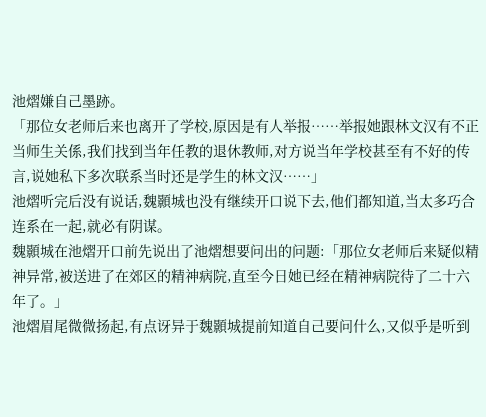池熠嫌自己墨跡。
「那位女老师后来也离开了学校,原因是有人举报……举报她跟林文汉有不正当师生关係,我们找到当年任教的退休教师,对方说当年学校甚至有不好的传言,说她私下多次联系当时还是学生的林文汉……」
池熠听完后没有说话,魏顥城也没有继续开口说下去,他们都知道,当太多巧合连系在一起,就必有阴谋。
魏顥城在池熠开口前先说出了池熠想要问出的问题:「那位女老师后来疑似精神异常,被送进了在郊区的精神病院,直至今日她已经在精神病院待了二十六年了。」
池熠眉尾微微扬起,有点讶异于魏顥城提前知道自己要问什么,又似乎是听到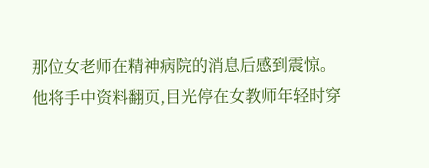那位女老师在精神病院的消息后感到震惊。
他将手中资料翻页,目光停在女教师年轻时穿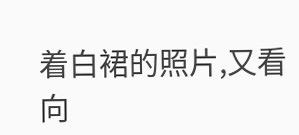着白裙的照片,又看向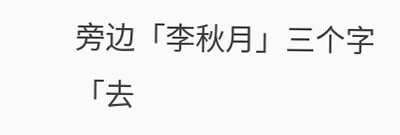旁边「李秋月」三个字
「去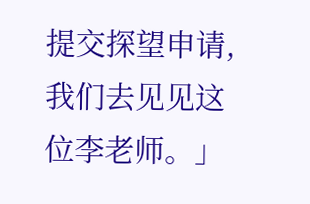提交探望申请,我们去见见这位李老师。」